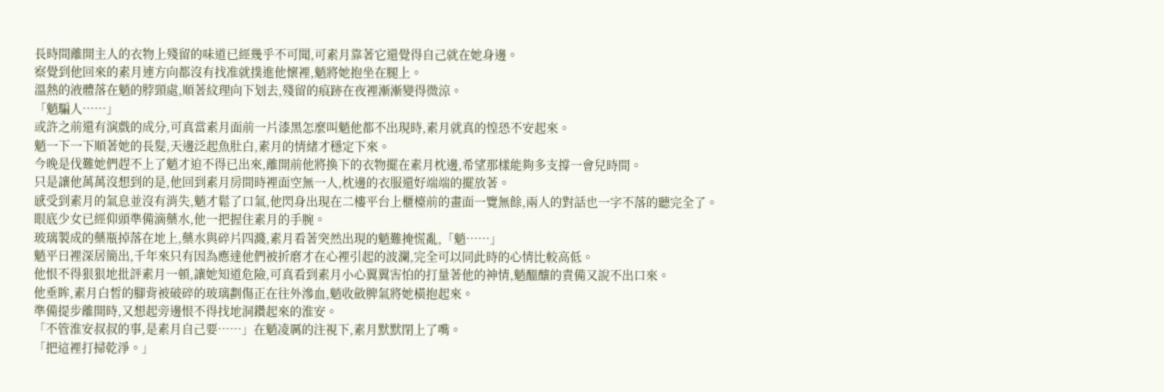長時間離開主人的衣物上殘留的味道已經幾乎不可聞,可素月靠著它還覺得自己就在她身邊。
察覺到他回來的素月連方向都沒有找准就撲進他懷裡,魈將她抱坐在腿上。
溫熱的液體落在魈的脖頸處,順著紋理向下划去,殘留的痕跡在夜裡漸漸變得微涼。
「魈騙人……」
或許之前還有演戲的成分,可真當素月面前一片漆黑怎麼叫魈他都不出現時,素月就真的惶恐不安起來。
魈一下一下順著她的長髮,天邊泛起魚肚白,素月的情緒才穩定下來。
今晚是伐難她們趕不上了魈才迫不得已出來,離開前他將換下的衣物擺在素月枕邊,希望那樣能夠多支撐一會兒時間。
只是讓他萬萬沒想到的是,他回到素月房間時裡面空無一人,枕邊的衣服還好端端的擺放著。
感受到素月的氣息並沒有消失,魈才鬆了口氣,他閃身出現在二樓平台上櫃檯前的畫面一覽無餘,兩人的對話也一字不落的聽完全了。
眼底少女已經仰頭準備滴藥水,他一把握住素月的手腕。
玻璃製成的藥瓶掉落在地上,藥水與碎片四濺,素月看著突然出現的魈難掩慌亂,「魈……」
魈平日裡深居簡出,千年來只有因為應達他們被折磨才在心裡引起的波瀾,完全可以同此時的心情比較高低。
他恨不得狠狠地批評素月一頓,讓她知道危險,可真看到素月小心翼翼害怕的打量著他的神情,魈醞釀的責備又說不出口來。
他垂眸,素月白皙的腳背被破碎的玻璃劃傷正在往外滲血,魈收斂脾氣將她橫抱起來。
準備提步離開時,又想起旁邊恨不得找地洞鑽起來的淮安。
「不管淮安叔叔的事,是素月自己要……」在魈凌厲的注視下,素月默默閉上了嘴。
「把這裡打掃乾淨。」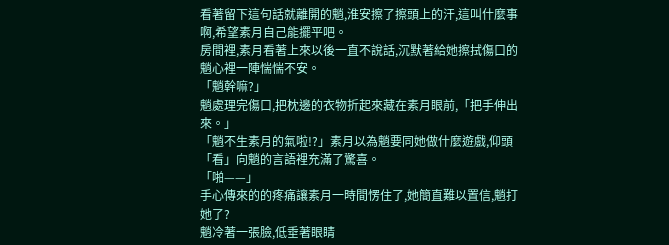看著留下這句話就離開的魈,淮安擦了擦頭上的汗,這叫什麼事啊,希望素月自己能擺平吧。
房間裡,素月看著上來以後一直不說話,沉默著給她擦拭傷口的魈心裡一陣惴惴不安。
「魈幹嘛?」
魈處理完傷口,把枕邊的衣物折起來藏在素月眼前,「把手伸出來。」
「魈不生素月的氣啦!?」素月以為魈要同她做什麼遊戲,仰頭「看」向魈的言語裡充滿了驚喜。
「啪——」
手心傳來的的疼痛讓素月一時間愣住了,她簡直難以置信,魈打她了?
魈冷著一張臉,低垂著眼睛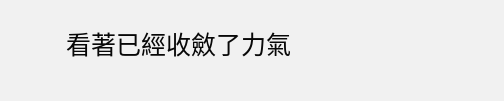看著已經收斂了力氣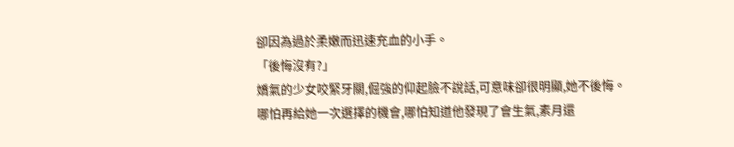卻因為過於柔嫩而迅速充血的小手。
「後悔沒有?」
嬌氣的少女咬緊牙關,倔強的仰起臉不說話,可意味卻很明顯,她不後悔。
哪怕再給她一次選擇的機會,哪怕知道他發現了會生氣,素月還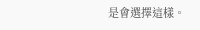是會選擇這樣。